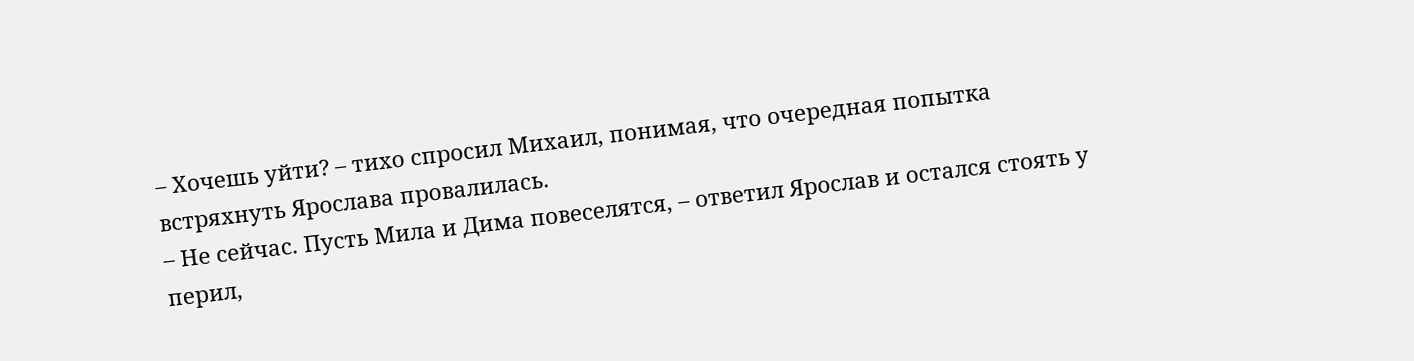– Хочешь уйти? – тихо спросил Михаил, понимая, что очередная попытка встряхнуть Ярослава провалилась.
– Не сейчас. Пусть Мила и Дима повеселятся, – ответил Ярослав и остался стоять у перил,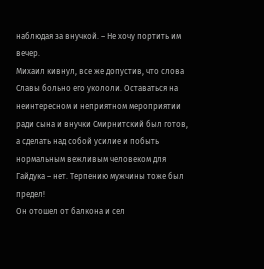наблюдая за внучкой. – Не хочу портить им вечер.
Михаил кивнул, все же допустив, что слова Славы больно его укололи. Оставаться на неинтересном и неприятном мероприятии ради сына и внучки Смирнитский был готов, а сделать над собой усилие и побыть нормальным вежливым человеком для Гайдука – нет. Терпению мужчины тоже был предел!
Он отошел от балкона и сел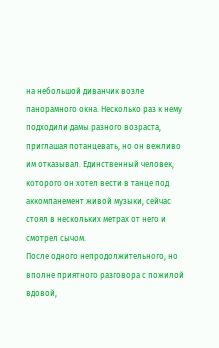на небольшой диванчик возле панорамного окна. Несколько раз к нему подходили дамы разного возраста, приглашая потанцевать, но он вежливо им отказывал. Единственный человек, которого он хотел вести в танце под аккомпанемент живой музыки, сейчас стоял в нескольких метрах от него и смотрел сычом.
После одного непродолжительного, но вполне приятного разговора с пожилой вдовой,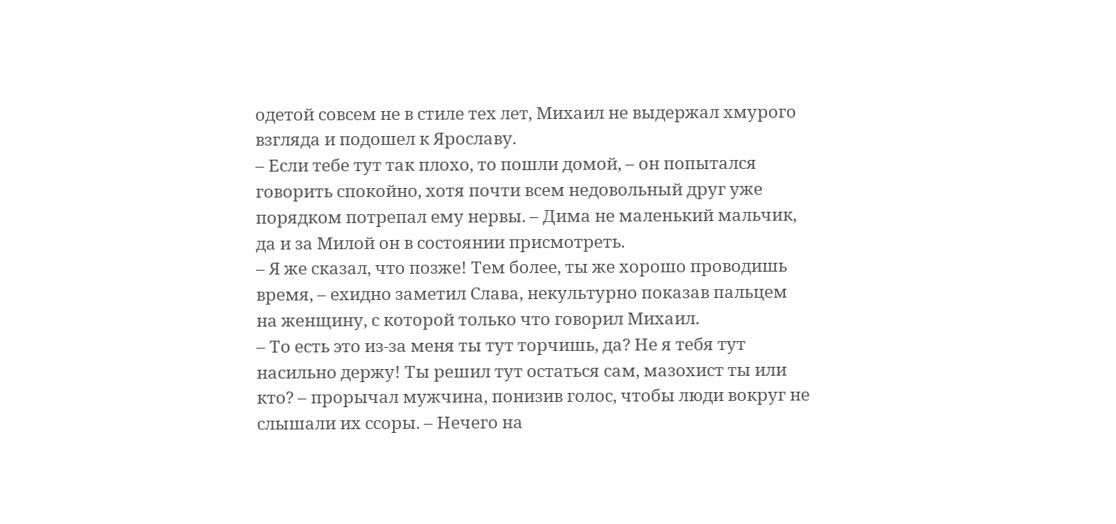одетой совсем не в стиле тех лет, Михаил не выдержал хмурого взгляда и подошел к Ярославу.
– Если тебе тут так плохо, то пошли домой, – он попытался говорить спокойно, хотя почти всем недовольный друг уже порядком потрепал ему нервы. – Дима не маленький мальчик, да и за Милой он в состоянии присмотреть.
– Я же сказал, что позже! Тем более, ты же хорошо проводишь время, – ехидно заметил Слава, некультурно показав пальцем на женщину, с которой только что говорил Михаил.
– То есть это из-за меня ты тут торчишь, да? Не я тебя тут насильно держу! Ты решил тут остаться сам, мазохист ты или кто? – прорычал мужчина, понизив голос, чтобы люди вокруг не слышали их ссоры. – Нечего на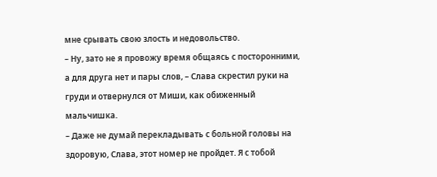мне срывать свою злость и недовольство.
– Ну, зато не я провожу время общаясь с посторонними, а для друга нет и пары слов, – Слава скрестил руки на груди и отвернулся от Миши, как обиженный мальчишка.
– Даже не думай перекладывать с больной головы на здоровую, Слава, этот номер не пройдет. Я с тобой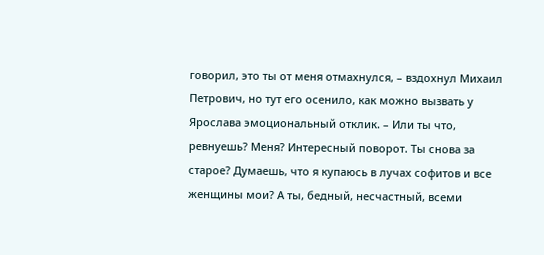говорил, это ты от меня отмахнулся, – вздохнул Михаил Петрович, но тут его осенило, как можно вызвать у Ярослава эмоциональный отклик. – Или ты что, ревнуешь? Меня? Интересный поворот. Ты снова за старое? Думаешь, что я купаюсь в лучах софитов и все женщины мои? А ты, бедный, несчастный, всеми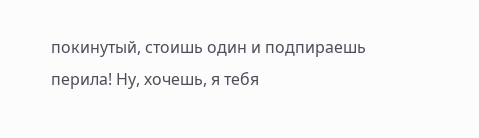покинутый, стоишь один и подпираешь перила! Ну, хочешь, я тебя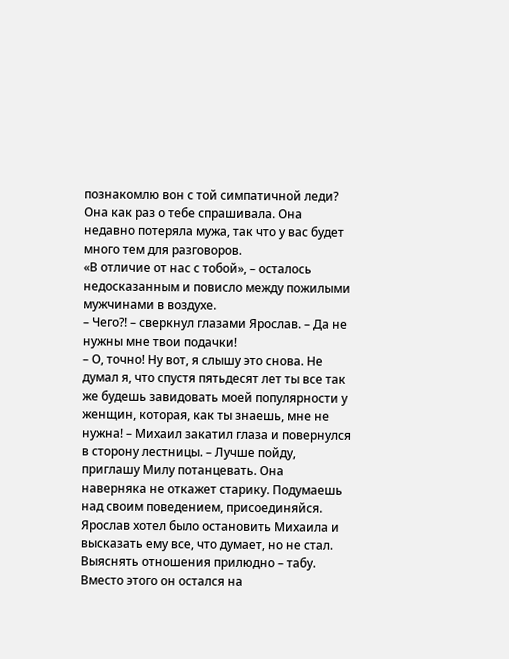познакомлю вон с той симпатичной леди? Она как раз о тебе спрашивала. Она недавно потеряла мужа, так что у вас будет много тем для разговоров.
«В отличие от нас с тобой», – осталось недосказанным и повисло между пожилыми мужчинами в воздухе.
– Чего?! – сверкнул глазами Ярослав. – Да не нужны мне твои подачки!
– О, точно! Ну вот, я слышу это снова. Не думал я, что спустя пятьдесят лет ты все так же будешь завидовать моей популярности у женщин, которая, как ты знаешь, мне не нужна! – Михаил закатил глаза и повернулся в сторону лестницы. – Лучше пойду, приглашу Милу потанцевать. Она наверняка не откажет старику. Подумаешь над своим поведением, присоединяйся.
Ярослав хотел было остановить Михаила и высказать ему все, что думает, но не стал. Выяснять отношения прилюдно – табу. Вместо этого он остался на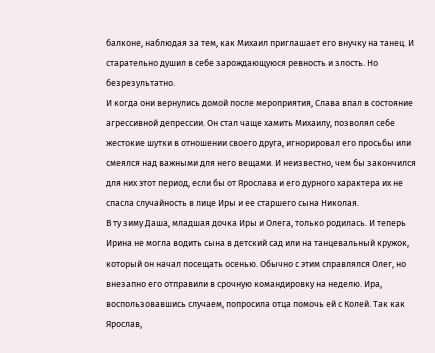балконе, наблюдая за тем, как Михаил приглашает его внучку на танец. И старательно душил в себе зарождающуюся ревность и злость. Но безрезультатно.
И когда они вернулись домой после мероприятия, Слава впал в состояние агрессивной депрессии. Он стал чаще хамить Михаилу, позволял себе жестокие шутки в отношении своего друга, игнорировал его просьбы или смеялся над важными для него вещами. И неизвестно, чем бы закончился для них этот период, если бы от Ярослава и его дурного характера их не спасла случайность в лице Иры и ее старшего сына Николая.
В ту зиму Даша, младшая дочка Иры и Олега, только родилась. И теперь Ирина не могла водить сына в детский сад или на танцевальный кружок, который он начал посещать осенью. Обычно с этим справлялся Олег, но внезапно его отправили в срочную командировку на неделю. Ира, воспользовавшись случаем, попросила отца помочь ей с Колей. Так как Ярослав,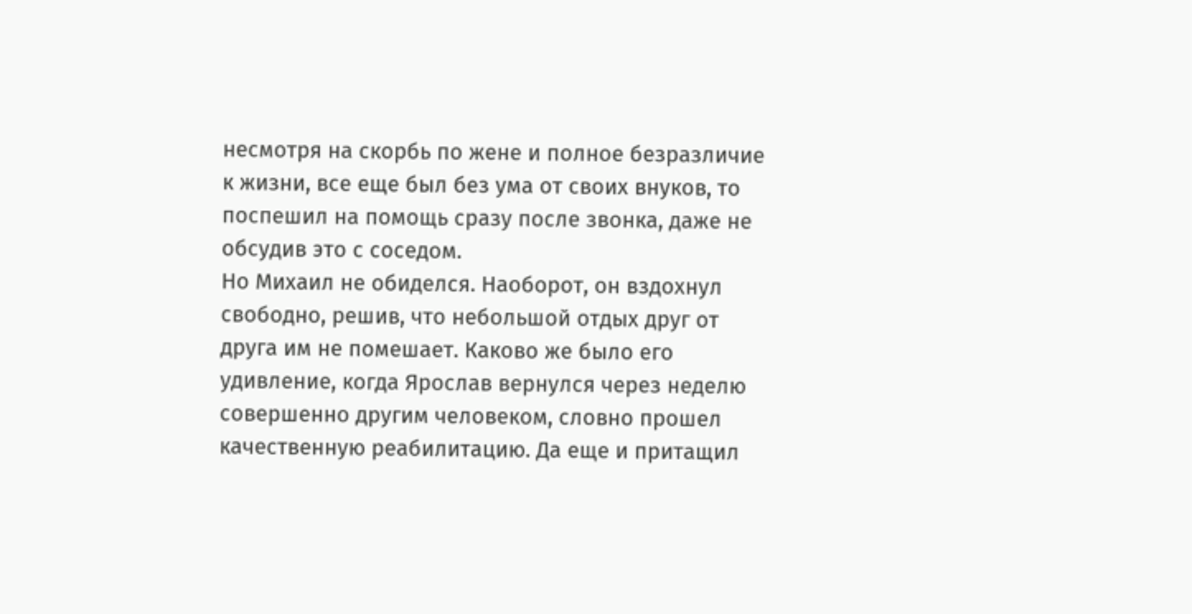несмотря на скорбь по жене и полное безразличие к жизни, все еще был без ума от своих внуков, то поспешил на помощь сразу после звонка, даже не обсудив это с соседом.
Но Михаил не обиделся. Наоборот, он вздохнул свободно, решив, что небольшой отдых друг от друга им не помешает. Каково же было его удивление, когда Ярослав вернулся через неделю совершенно другим человеком, словно прошел качественную реабилитацию. Да еще и притащил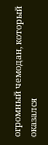огромный чемодан, который оказался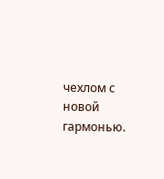чехлом с новой гармонью.